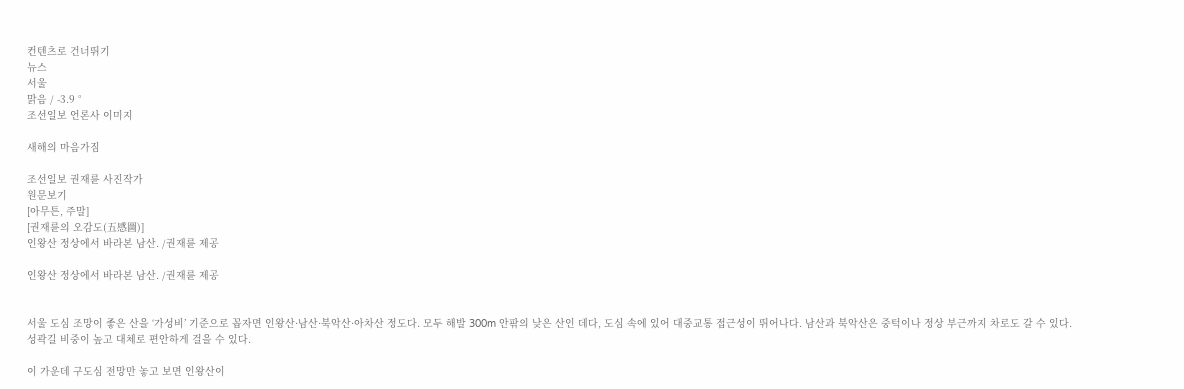컨텐츠로 건너뛰기
뉴스
서울
맑음 / -3.9 °
조선일보 언론사 이미지

새해의 마음가짐

조선일보 권재륜 사진작가
원문보기
[아무튼, 주말]
[권재륜의 오감도(五感圖)]
인왕산 정상에서 바라본 남산. /권재륜 제공

인왕산 정상에서 바라본 남산. /권재륜 제공


서울 도심 조망이 좋은 산을 ‘가성비’ 기준으로 꼽자면 인왕산·남산·북악산·아차산 정도다. 모두 해발 300m 안팎의 낮은 산인 데다, 도심 속에 있어 대중교통 접근성이 뛰어나다. 남산과 북악산은 중턱이나 정상 부근까지 차로도 갈 수 있다. 성곽길 비중이 높고 대체로 편안하게 걸을 수 있다.

이 가운데 구도심 전망만 놓고 보면 인왕산이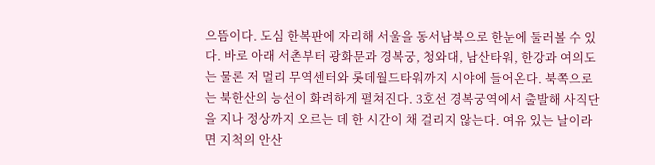으뜸이다. 도심 한복판에 자리해 서울을 동서남북으로 한눈에 둘러볼 수 있다. 바로 아래 서촌부터 광화문과 경복궁, 청와대, 남산타워, 한강과 여의도는 물론 저 멀리 무역센터와 롯데월드타워까지 시야에 들어온다. 북쪽으로는 북한산의 능선이 화려하게 펼쳐진다. 3호선 경복궁역에서 출발해 사직단을 지나 정상까지 오르는 데 한 시간이 채 걸리지 않는다. 여유 있는 날이라면 지척의 안산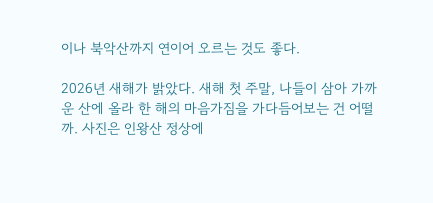이나 북악산까지 연이어 오르는 것도 좋다.

2026년 새해가 밝았다. 새해 첫 주말, 나들이 삼아 가까운 산에 올라 한 해의 마음가짐을 가다듬어보는 건 어떨까. 사진은 인왕산 정상에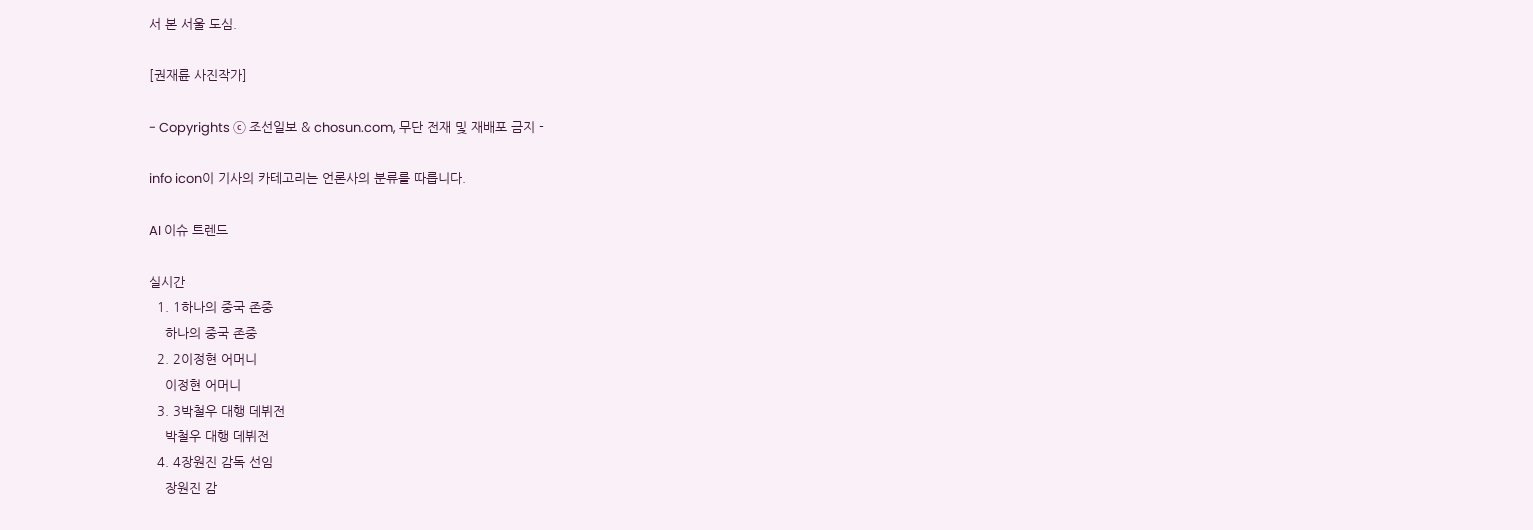서 본 서울 도심.

[권재륜 사진작가]

- Copyrights ⓒ 조선일보 & chosun.com, 무단 전재 및 재배포 금지 -

info icon이 기사의 카테고리는 언론사의 분류를 따릅니다.

AI 이슈 트렌드

실시간
  1. 1하나의 중국 존중
    하나의 중국 존중
  2. 2이정현 어머니
    이정현 어머니
  3. 3박철우 대행 데뷔전
    박철우 대행 데뷔전
  4. 4장원진 감독 선임
    장원진 감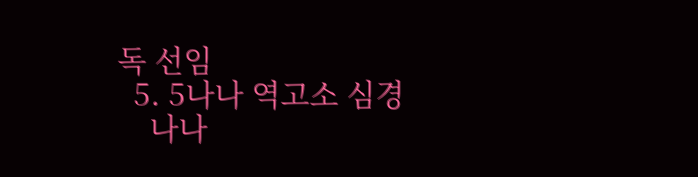독 선임
  5. 5나나 역고소 심경
    나나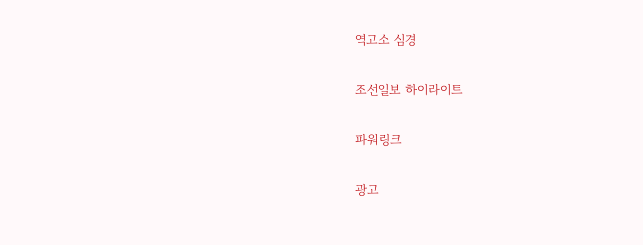역고소 심경

조선일보 하이라이트

파워링크

광고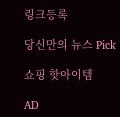링크등록

당신만의 뉴스 Pick

쇼핑 핫아이템

AD